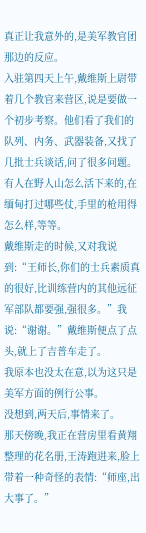真正让我意外的,是美军教官团那边的反应。
入驻第四天上午,戴维斯上尉带着几个教官来营区,说是要做一个初步考察。他们看了我们的队列、内务、武器装备,又找了几批士兵谈话,问了很多问题。有人在野人山怎么活下来的,在缅甸打过哪些仗,手里的枪用得怎么样,等等。
戴维斯走的时候,又对我说到:“王师长,你们的士兵素质真的很好,比训练营内的其他远征军部队都要强,强很多。”我说:“谢谢。”戴维斯便点了点头,就上了吉普车走了。
我原本也没太在意,以为这只是美军方面的例行公事。
没想到,两天后,事情来了。
那天傍晚,我正在营房里看黄翔整理的花名册,王涛跑进来,脸上带着一种奇怪的表情:“师座,出大事了。”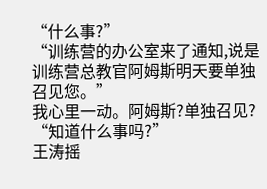“什么事?”
“训练营的办公室来了通知,说是训练营总教官阿姆斯明天要单独召见您。”
我心里一动。阿姆斯?单独召见?
“知道什么事吗?”
王涛摇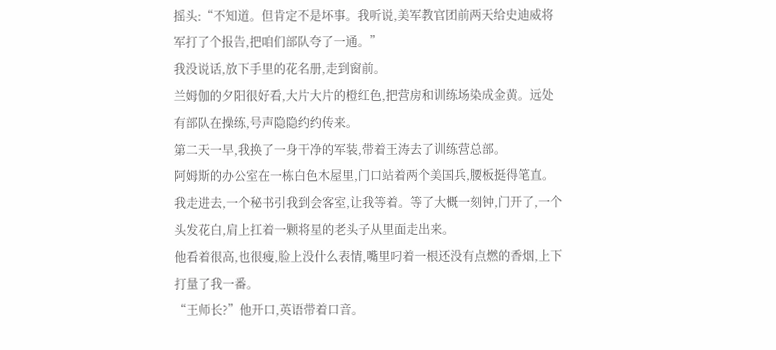摇头:“不知道。但肯定不是坏事。我听说,美军教官团前两天给史迪威将军打了个报告,把咱们部队夸了一通。”
我没说话,放下手里的花名册,走到窗前。
兰姆伽的夕阳很好看,大片大片的橙红色,把营房和训练场染成金黄。远处有部队在操练,号声隐隐约约传来。
第二天一早,我换了一身干净的军装,带着王涛去了训练营总部。
阿姆斯的办公室在一栋白色木屋里,门口站着两个美国兵,腰板挺得笔直。我走进去,一个秘书引我到会客室,让我等着。等了大概一刻钟,门开了,一个头发花白,肩上扛着一颗将星的老头子从里面走出来。
他看着很高,也很瘦,脸上没什么表情,嘴里叼着一根还没有点燃的香烟,上下打量了我一番。
“王师长?”他开口,英语带着口音。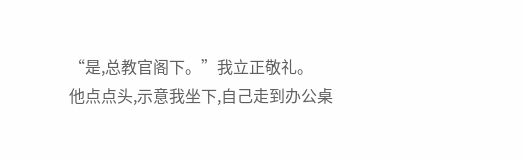“是,总教官阁下。”我立正敬礼。
他点点头,示意我坐下,自己走到办公桌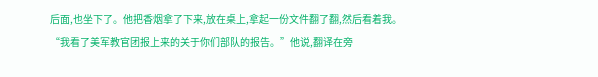后面,也坐下了。他把香烟拿了下来,放在桌上,拿起一份文件翻了翻,然后看着我。
“我看了美军教官团报上来的关于你们部队的报告。”他说,翻译在旁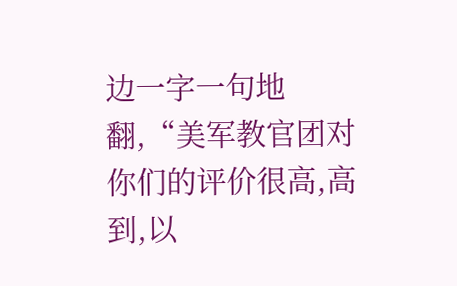边一字一句地翻,“美军教官团对你们的评价很高,高到,以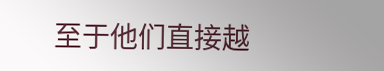至于他们直接越